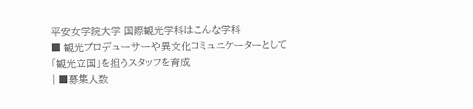平安女学院大学 国際観光学科はこんな学科
■ 観光プロデューサーや異文化コミュニケーターとして「観光立国」を担うスタッフを育成
| ■募集人数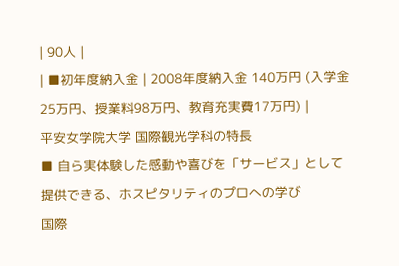| 90人 |
| ■初年度納入金 | 2008年度納入金 140万円 (入学金25万円、授業料98万円、教育充実費17万円) |
平安女学院大学 国際観光学科の特長
■ 自ら実体験した感動や喜びを「サービス」として提供できる、ホスピタリティのプロへの学び
国際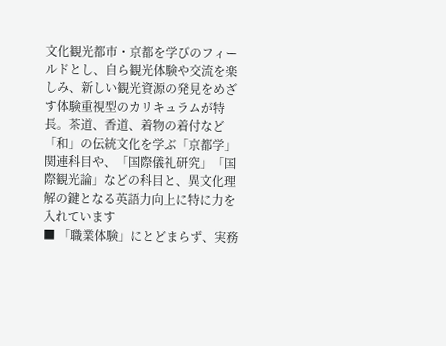文化観光都市・京都を学びのフィールドとし、自ら観光体験や交流を楽しみ、新しい観光資源の発見をめざす体験重視型のカリキュラムが特長。茶道、香道、着物の着付など「和」の伝統文化を学ぶ「京都学」関連科目や、「国際儀礼研究」「国際観光論」などの科目と、異文化理解の鍵となる英語力向上に特に力を入れています
■ 「職業体験」にとどまらず、実務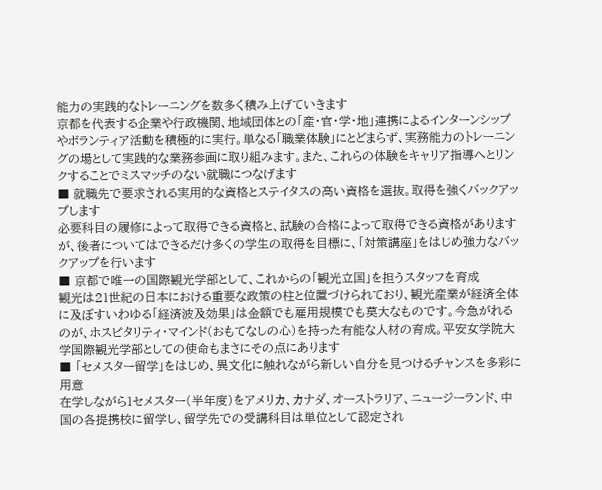能力の実践的なトレーニングを数多く積み上げていきます
京都を代表する企業や行政機関、地域団体との「産・官・学・地」連携によるインターンシップやボランティア活動を積極的に実行。単なる「職業体験」にとどまらず、実務能力のトレーニングの場として実践的な業務参画に取り組みます。また、これらの体験をキャリア指導へとリンクすることでミスマッチのない就職につなげます
■ 就職先で要求される実用的な資格とステイタスの高い資格を選抜。取得を強くバックアップします
必要科目の履修によって取得できる資格と、試験の合格によって取得できる資格がありますが、後者についてはできるだけ多くの学生の取得を目標に、「対策講座」をはじめ強力なバックアップを行います
■ 京都で唯一の国際観光学部として、これからの「観光立国」を担うスタッフを育成
観光は21世紀の日本における重要な政策の柱と位置づけられており、観光産業が経済全体に及ぼすいわゆる「経済波及効果」は金額でも雇用規模でも莫大なものです。今急がれるのが、ホスピタリティ・マインド(おもてなしの心)を持った有能な人材の育成。平安女学院大学国際観光学部としての使命もまさにその点にあります
■ 「セメスター留学」をはじめ、異文化に触れながら新しい自分を見つけるチャンスを多彩に用意
在学しながら1セメスター(半年度)をアメリカ、カナダ、オーストラリア、ニュージーランド、中国の各提携校に留学し、留学先での受講科目は単位として認定され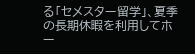る「セメスター留学」、夏季の長期休暇を利用してホー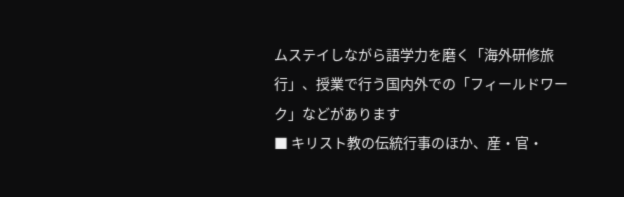ムステイしながら語学力を磨く「海外研修旅行」、授業で行う国内外での「フィールドワーク」などがあります
■ キリスト教の伝統行事のほか、産・官・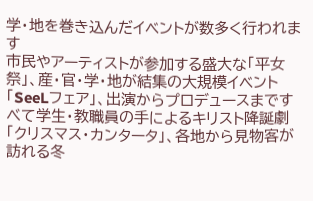学・地を巻き込んだイベントが数多く行われます
市民やアーティストが参加する盛大な「平女祭」、産・官・学・地が結集の大規模イベント「SeeLフェア」、出演からプロデュースまですべて学生・教職員の手によるキリスト降誕劇「クリスマス・カンタータ」、各地から見物客が訪れる冬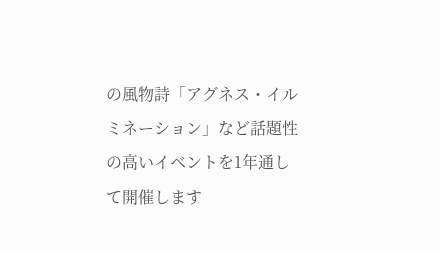の風物詩「アグネス・イルミネーション」など話題性の高いイベントを1年通して開催します